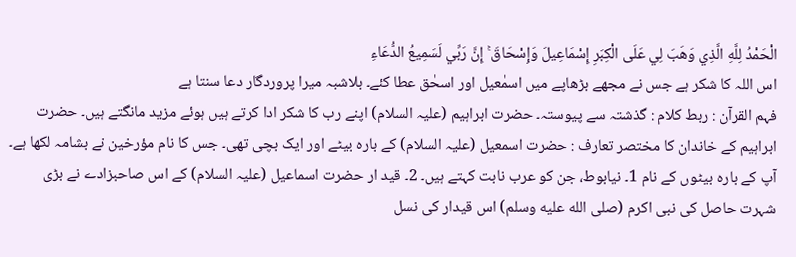الْحَمْدُ لِلَّهِ الَّذِي وَهَبَ لِي عَلَى الْكِبَرِ إِسْمَاعِيلَ وَإِسْحَاقَ ۚ إِنَّ رَبِّي لَسَمِيعُ الدُّعَاءِ
اس اللہ کا شکر ہے جس نے مجھے بڑھاپے میں اسمٰعیل اور اسحٰق عطا کئے۔ بلاشبہ میرا پروردگار دعا سنتا ہے
فہم القرآن : ربط کلام : گذشتہ سے پیوستہ۔ حضرت ابراہیم (علیہ السلام) اپنے رب کا شکر ادا کرتے ہیں ہوئے مزید مانگتے ہیں۔ حضرت ابراہیم کے خاندان کا مختصر تعارف : حضرت اسمعیل (علیہ السلام) کے بارہ بیٹے اور ایک بچی تھی۔ جس کا نام مؤرخین نے بشامہ لکھا ہے۔ آپ کے بارہ بیٹوں کے نام 1۔ نیابوط، جن کو عرب نابت کہتے ہیں۔ 2۔ قید ار حضرت اسماعیل (علیہ السلام) کے اس صاحبزادے نے بڑی شہرت حاصل کی نبی اکرم (صلى الله عليه وسلم) اس قیدار کی نسل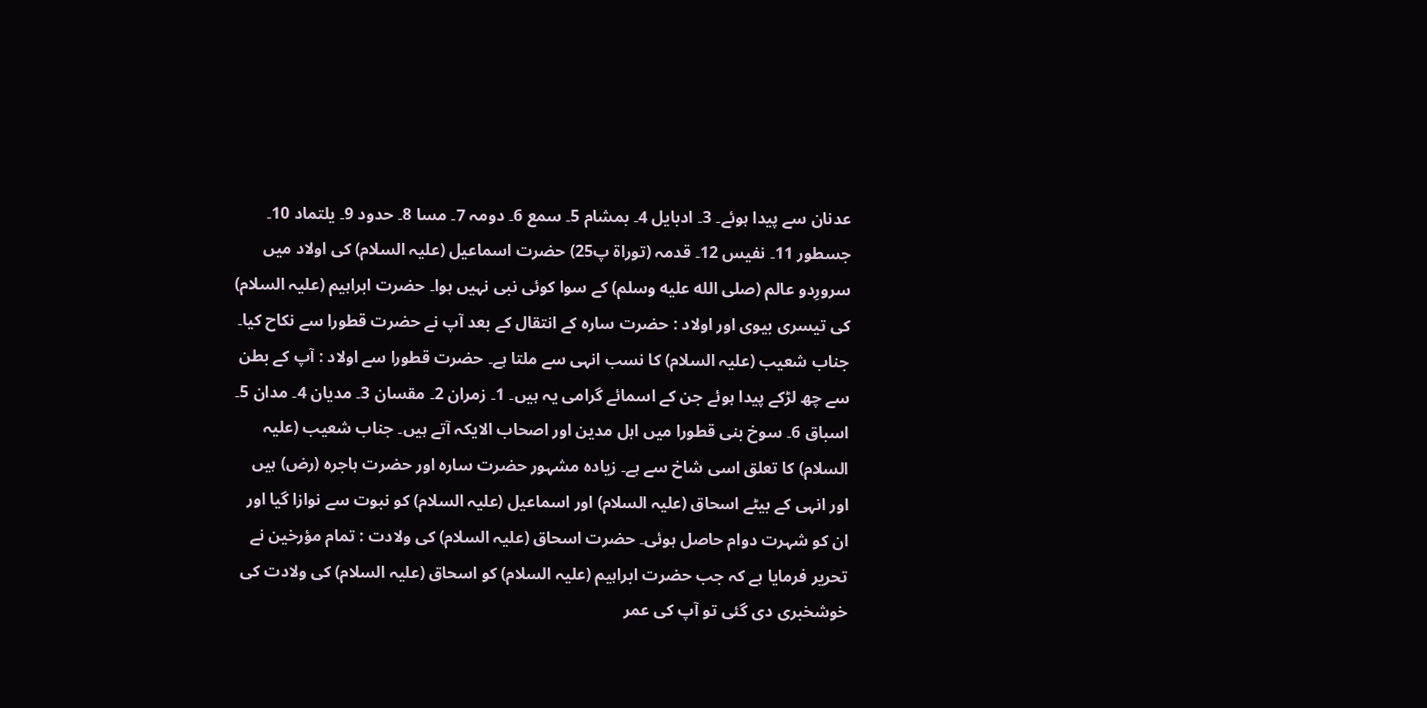عدنان سے پیدا ہوئے۔ 3۔ ادبایل 4۔ بمشام 5۔ سمع 6۔ دومہ 7۔ مسا 8۔ حدود 9۔ یلتماد 10۔ جسطور 11۔ نفیس 12۔ قدمہ (توراۃ پ25) حضرت اسماعیل (علیہ السلام) کی اولاد میں سرورِدو عالم (صلى الله عليه وسلم) کے سوا کوئی نبی نہیں ہوا۔ حضرت ابراہیم (علیہ السلام) کی تیسری بیوی اور اولاد : حضرت سارہ کے انتقال کے بعد آپ نے حضرت قطورا سے نکاح کیا۔ جناب شعیب (علیہ السلام) کا نسب انہی سے ملتا ہے۔ حضرت قطورا سے اولاد : آپ کے بطن سے چھ لڑکے پیدا ہوئے جن کے اسمائے گرامی یہ ہیں۔ 1۔ زمران 2۔ مقسان 3۔ مدیان 4۔ مدان 5۔ اسباق 6۔ سوخ بنی قطورا میں اہل مدین اور اصحاب الایکہ آتے ہیں۔ جناب شعیب (علیہ السلام) کا تعلق اسی شاخ سے ہے۔ زیادہ مشہور حضرت سارہ اور حضرت ہاجرہ (رض) ہیں اور انہی کے بیٹے اسحاق (علیہ السلام) اور اسماعیل (علیہ السلام) کو نبوت سے نوازا گیا اور ان کو شہرت دوام حاصل ہوئی۔ حضرت اسحاق (علیہ السلام) کی ولادت : تمام مؤرخین نے تحریر فرمایا ہے کہ جب حضرت ابراہیم (علیہ السلام) کو اسحاق (علیہ السلام) کی ولادت کی خوشخبری دی گئی تو آپ کی عمر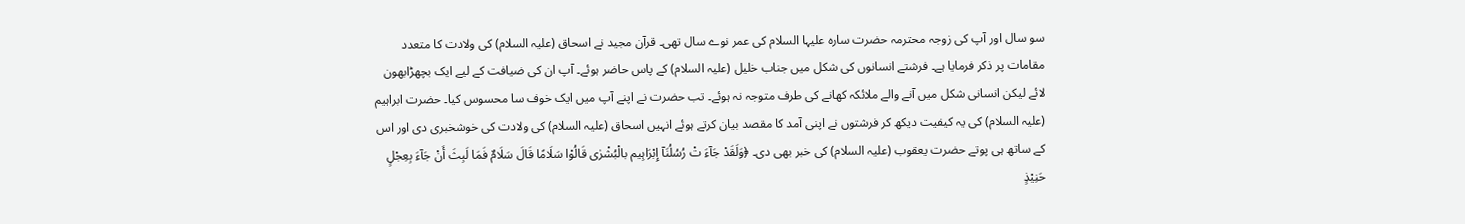سو سال اور آپ کی زوجہ محترمہ حضرت سارہ علیہا السلام کی عمر نوے سال تھی۔ قرآن مجید نے اسحاق (علیہ السلام) کی ولادت کا متعدد مقامات پر ذکر فرمایا ہے۔ فرشتے انسانوں کی شکل میں جناب خلیل (علیہ السلام) کے پاس حاضر ہوئے۔ آپ ان کی ضیافت کے لیے ایک بچھڑابھون لائے لیکن انسانی شکل میں آنے والے ملائکہ کھانے کی طرف متوجہ نہ ہوئے۔ تب حضرت نے اپنے آپ میں ایک خوف سا محسوس کیا۔ حضرت ابراہیم (علیہ السلام) کی یہ کیفیت دیکھ کر فرشتوں نے اپنی آمد کا مقصد بیان کرتے ہوئے انہیں اسحاق (علیہ السلام) کی ولادت کی خوشخبری دی اور اس کے ساتھ ہی پوتے حضرت یعقوب (علیہ السلام) کی خبر بھی دی۔ ﴿وَلَقَدْ جَآءَ تْ رُسُلُنَآ إِبْرَاہِیم بالْبُشْرٰی قَالُوْا سَلَامًا قَالَ سَلَامٌ فَمَا لَبِثَ أَنْ جَآءَ بِعِجْلٍ حَنِیْذٍ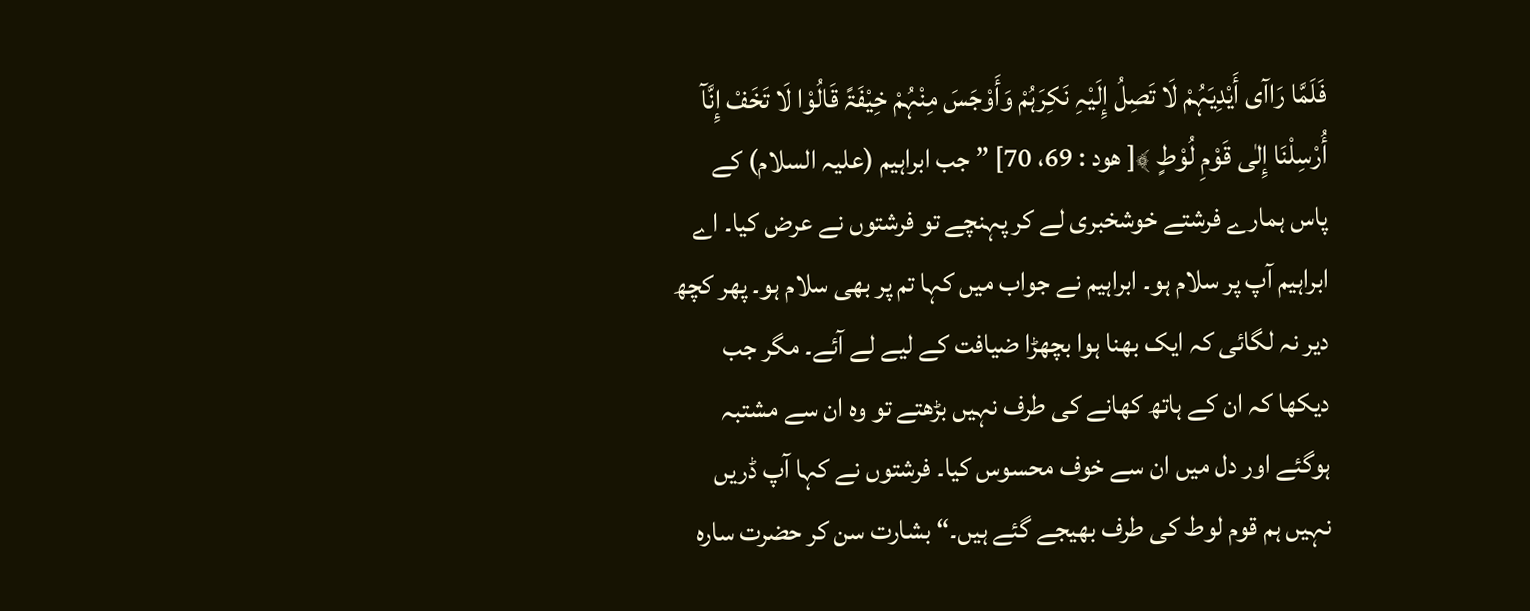فَلَمَّا رَاآی أَیْدِیَہُمْ لَا تَصِلُ إِلَیْہِ نَکِرَہُمْ وَأَوْجَسَ مِنْہُمْ خِیْفَۃً قَالُوْا لَا تَخَفْ إِنَّآ أُرْسِلْنَا إِلٰی قَوْمِ لُوْطٍ ﴾[ ھود : 69، 70] ” جب ابراہیم (علیہ السلام) کے پاس ہمارے فرشتے خوشخبری لے کر پہنچے تو فرشتوں نے عرض کیا۔ اے ابراہیم آپ پر سلام ہو۔ ابراہیم نے جواب میں کہا تم پر بھی سلام ہو۔ پھر کچھ دیر نہ لگائی کہ ایک بھنا ہوا بچھڑا ضیافت کے لیے لے آئے۔ مگر جب دیکھا کہ ان کے ہاتھ کھانے کی طرف نہیں بڑھتے تو وہ ان سے مشتبہ ہوگئے اور دل میں ان سے خوف محسوس کیا۔ فرشتوں نے کہا آپ ڈریں نہیں ہم قوم لوط کی طرف بھیجے گئے ہیں۔“ بشارت سن کر حضرت سارہ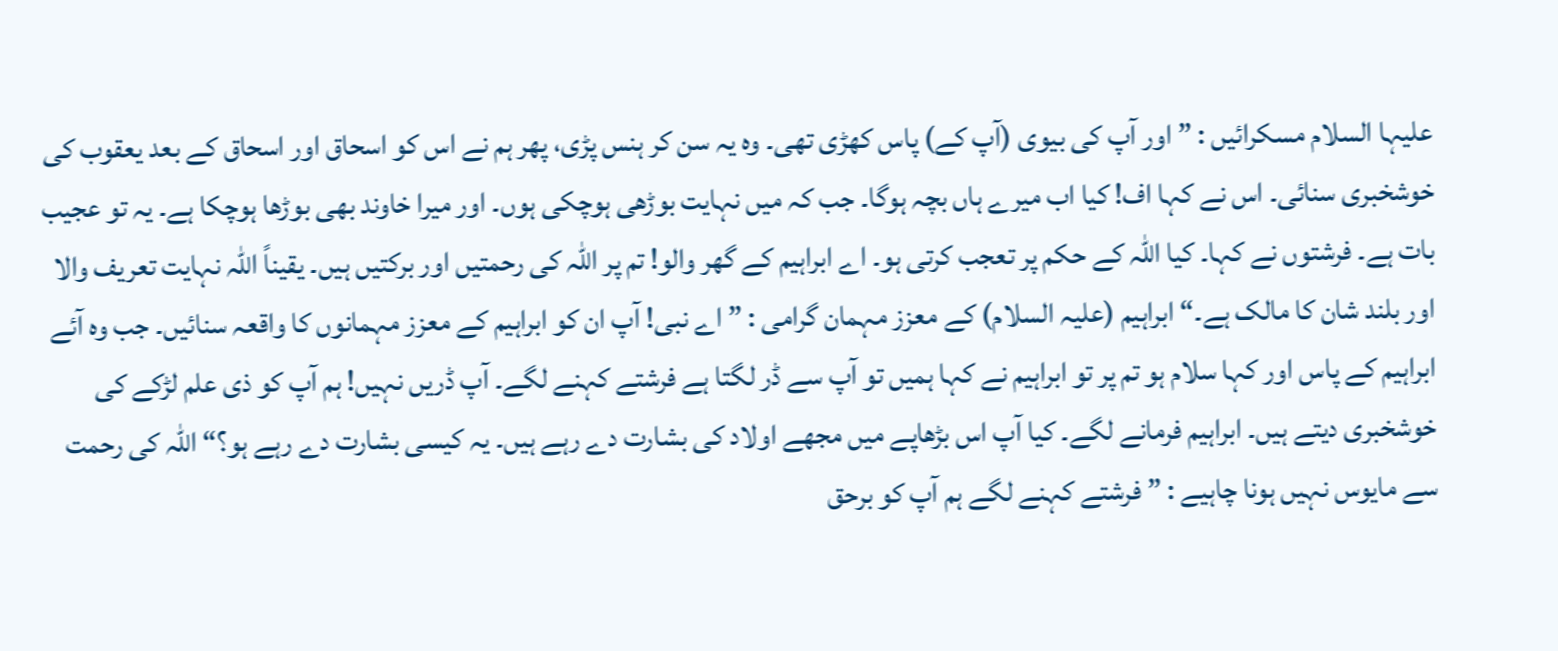علیہا السلام مسکرائیں : ” اور آپ کی بیوی (آپ کے) پاس کھڑی تھی۔ وہ یہ سن کر ہنس پڑی، پھر ہم نے اس کو اسحاق اور اسحاق کے بعد یعقوب کی خوشخبری سنائی۔ اس نے کہا اف! کیا اب میرے ہاں بچہ ہوگا۔ جب کہ میں نہایت بوڑھی ہوچکی ہوں۔ اور میرا خاوند بھی بوڑھا ہوچکا ہے۔ یہ تو عجیب بات ہے۔ فرشتوں نے کہا۔ کیا اللہ کے حکم پر تعجب کرتی ہو۔ اے ابراہیم کے گھر والو! تم پر اللہ کی رحمتیں اور برکتیں ہیں۔ یقیناً اللہ نہایت تعریف والا اور بلند شان کا مالک ہے۔“ ابراہیم (علیہ السلام) کے معزز مہمان گرامی : ” اے نبی! آپ ان کو ابراہیم کے معزز مہمانوں کا واقعہ سنائیں۔ جب وہ آئے ابراہیم کے پاس اور کہا سلام ہو تم پر تو ابراہیم نے کہا ہمیں تو آپ سے ڈر لگتا ہے فرشتے کہنے لگے۔ آپ ڈریں نہیں! ہم آپ کو ذی علم لڑکے کی خوشخبری دیتے ہیں۔ ابراہیم فرمانے لگے۔ کیا آپ اس بڑھاپے میں مجھے اولاد کی بشارت دے رہے ہیں۔ یہ کیسی بشارت دے رہے ہو؟“ اللہ کی رحمت سے مایوس نہیں ہونا چاہیے : ” فرشتے کہنے لگے ہم آپ کو برحق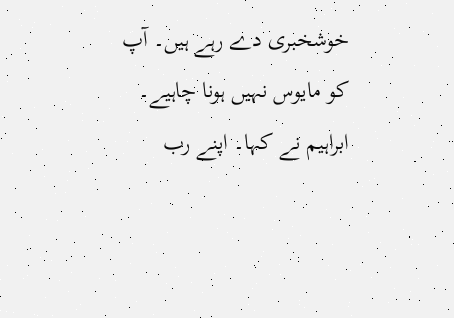خوشخبری دے رہے ہیں۔ آپ کو مایوس نہیں ہونا چاہیے۔ ابراہیم نے کہا۔ اپنے رب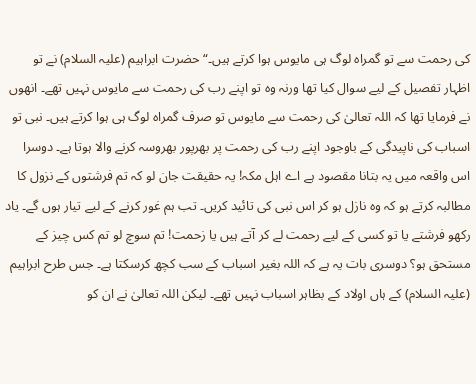کی رحمت سے تو گمراہ لوگ ہی مایوس ہوا کرتے ہیں۔“ حضرت ابراہیم (علیہ السلام) نے تو اظہار تفصیل کے لیے سوال کیا تھا ورنہ وہ تو اپنے رب کی رحمت سے مایوس نہیں تھے۔ انھوں نے فرمایا تھا کہ اللہ تعالیٰ کی رحمت سے مایوس تو صرف گمراہ لوگ ہی ہوا کرتے ہیں۔ نبی تو اسباب کی ناپیدگی کے باوجود اپنے رب کی رحمت پر بھرپور بھروسہ کرنے والا ہوتا ہے۔ دوسرا اس واقعہ میں یہ بتانا مقصود ہے اے اہل مکہ! یہ حقیقت جان لو کہ تم فرشتوں کے نزول کا مطالبہ کرتے ہو کہ وہ نازل ہو کر اس نبی کی تائید کریں۔ تب ہم غور کرنے کے لیے تیار ہوں گے۔ یاد رکھو فرشتے یا تو کسی کے لیے رحمت لے کر آتے ہیں یا زحمت! تم سوچ لو تم کس چیز کے مستحق ہو؟ دوسری بات یہ ہے کہ اللہ بغیر اسباب کے سب کچھ کرسکتا ہے۔ جس طرح ابراہیم (علیہ السلام) کے ہاں اولاد کے بظاہر اسباب نہیں تھے۔ لیکن اللہ تعالیٰ نے ان کو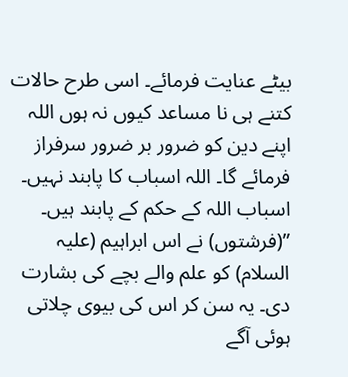بیٹے عنایت فرمائے۔ اسی طرح حالات کتنے ہی نا مساعد کیوں نہ ہوں اللہ اپنے دین کو ضرور بر ضرور سرفراز فرمائے گا۔ اللہ اسباب کا پابند نہیں۔ اسباب اللہ کے حکم کے پابند ہیں۔ ”(فرشتوں) نے اس ابراہیم (علیہ السلام) کو علم والے بچے کی بشارت دی۔ یہ سن کر اس کی بیوی چلاتی ہوئی آگے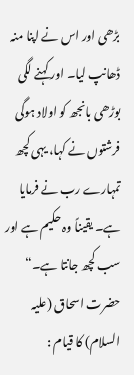بڑھی اور اس نے اپنا منہ ڈھانپ لیا۔ اور کہنے لگی بوڑھی بانجھ کو اولاد ہوگی فرشتوں نے کہا، یہی کچھ تمہارے رب نے فرمایا ہے۔ یقیناً وہ حکیم ہے اور سب کچھ جانتا ہے۔“ حضرت اسحاق (علیہ السلام) کا قیام :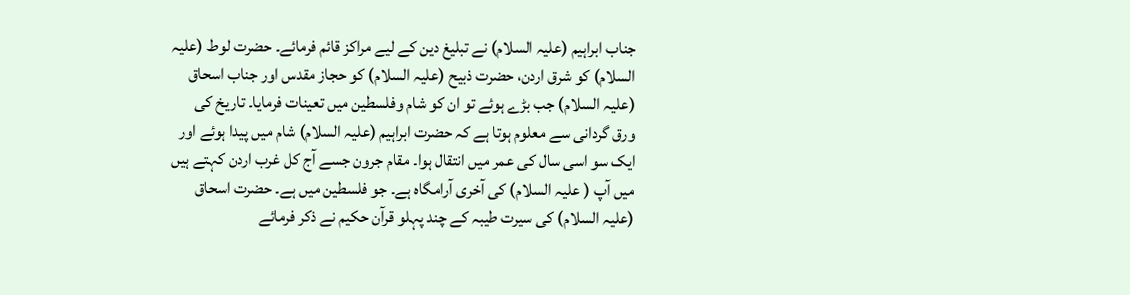جناب ابراہیم (علیہ السلام) نے تبلیغ دین کے لیے مراکز قائم فرمائے۔ حضرت لوط (علیہ السلام) کو شرق اردن، حضرت ذبیح (علیہ السلام) کو حجاز مقدس اور جناب اسحاق (علیہ السلام) جب بڑے ہوئے تو ان کو شام وفلسطین میں تعینات فرمایا۔ تاریخ کی ورق گردانی سے معلوم ہوتا ہے کہ حضرت ابراہیم (علیہ السلام) شام میں پیدا ہوئے اور ایک سو اسی سال کی عمر میں انتقال ہوا۔ مقام جرون جسے آج کل غرب اردن کہتے ہیں میں آپ ( علیہ السلام) کی آخری آرامگاہ ہے۔ جو فلسطین میں ہے۔ حضرت اسحاق (علیہ السلام) کی سیرت طیبہ کے چند پہلو قرآن حکیم نے ذکر فرمائے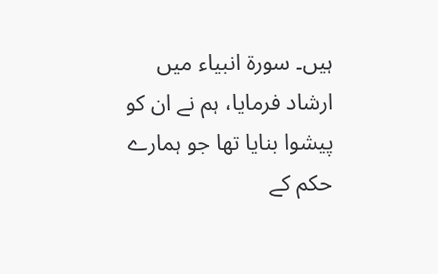ہیں۔ سورۃ انبیاء میں ارشاد فرمایا، ہم نے ان کو پیشوا بنایا تھا جو ہمارے حکم کے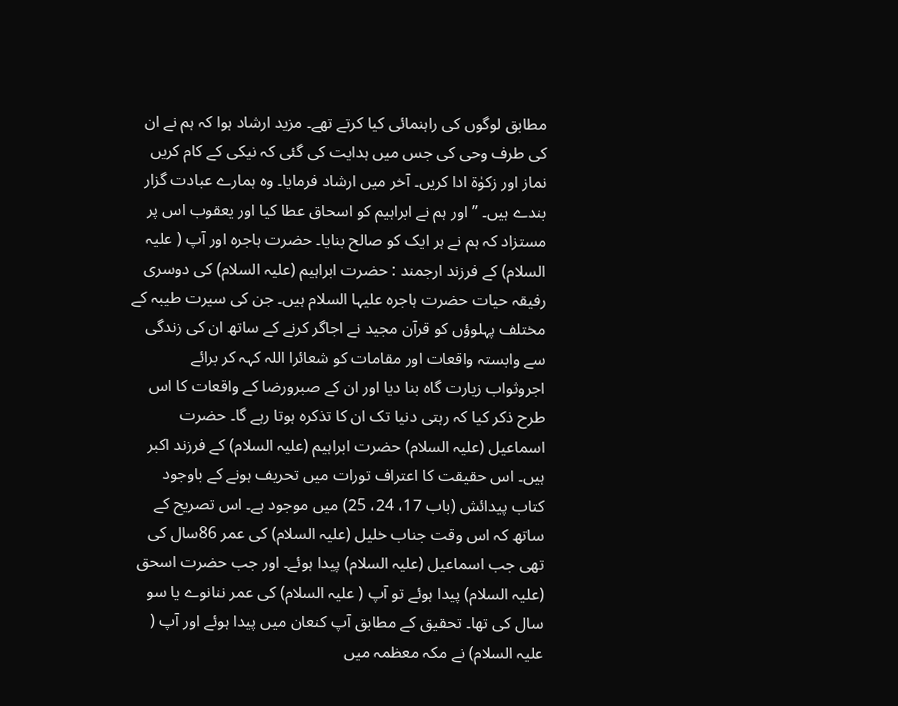مطابق لوگوں کی راہنمائی کیا کرتے تھے۔ مزید ارشاد ہوا کہ ہم نے ان کی طرف وحی کی جس میں ہدایت کی گئی کہ نیکی کے کام کریں نماز اور زکوٰۃ ادا کریں۔ آخر میں ارشاد فرمایا۔ وہ ہمارے عبادت گزار بندے ہیں۔ ” اور ہم نے ابراہیم کو اسحاق عطا کیا اور یعقوب اس پر مستزاد کہ ہم نے ہر ایک کو صالح بنایا۔ حضرت ہاجرہ اور آپ ( علیہ السلام) کے فرزند ارجمند : حضرت ابراہیم (علیہ السلام) کی دوسری رفیقہ حیات حضرت ہاجرہ علیہا السلام ہیں۔ جن کی سیرت طیبہ کے مختلف پہلوؤں کو قرآن مجید نے اجاگر کرنے کے ساتھ ان کی زندگی سے وابستہ واقعات اور مقامات کو شعائرا اللہ کہہ کر برائے اجروثواب زیارت گاہ بنا دیا اور ان کے صبرورضا کے واقعات کا اس طرح ذکر کیا کہ رہتی دنیا تک ان کا تذکرہ ہوتا رہے گا۔ حضرت اسماعیل (علیہ السلام) حضرت ابراہیم (علیہ السلام) کے فرزند اکبر ہیں۔ اس حقیقت کا اعتراف تورات میں تحریف ہونے کے باوجود کتاب پیدائش (باب 17، 24، 25) میں موجود ہے۔ اس تصریح کے ساتھ کہ اس وقت جناب خلیل (علیہ السلام) کی عمر 86سال کی تھی جب اسماعیل (علیہ السلام) پیدا ہوئے۔ اور جب حضرت اسحق (علیہ السلام) پیدا ہوئے تو آپ ( علیہ السلام) کی عمر ننانوے یا سو سال کی تھا۔ تحقیق کے مطابق آپ کنعان میں پیدا ہوئے اور آپ ( علیہ السلام) نے مکہ معظمہ میں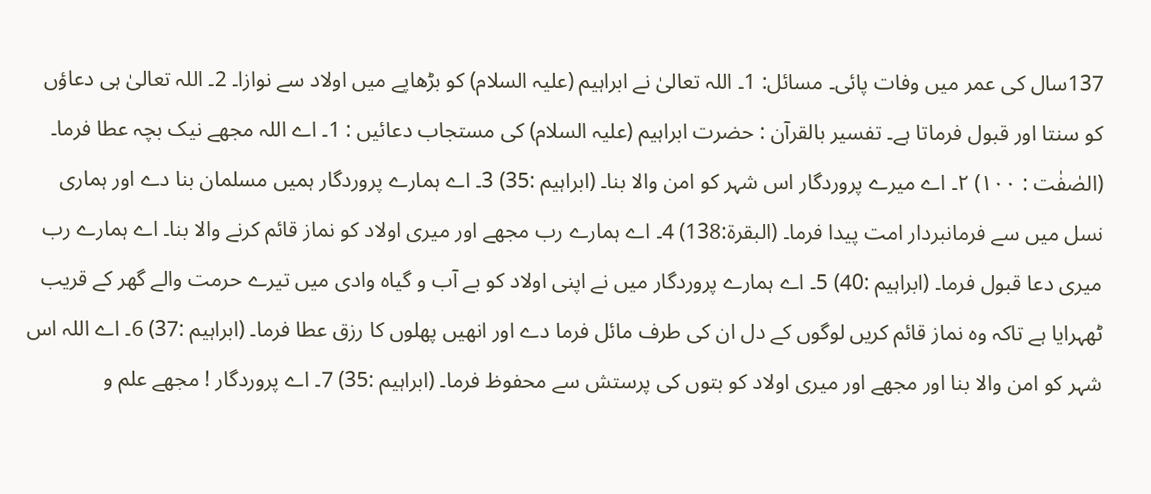137سال کی عمر میں وفات پائی۔ مسائل: 1۔ اللہ تعالیٰ نے ابراہیم (علیہ السلام) کو بڑھاپے میں اولاد سے نوازا۔ 2۔ اللہ تعالیٰ ہی دعاؤں کو سنتا اور قبول فرماتا ہے۔ تفسیر بالقرآن : حضرت ابراہیم (علیہ السلام) کی مستجاب دعائیں : 1۔ اے اللہ مجھے نیک بچہ عطا فرما۔ (الصٰفٰت : ١٠٠) ٢۔ اے میرے پروردگار اس شہر کو امن والا بنا۔ (ابراہیم :35) 3۔ اے ہمارے پروردگار ہمیں مسلمان بنا دے اور ہماری نسل میں سے فرمانبردار امت پیدا فرما۔ (البقرۃ:138) 4۔ اے ہمارے رب مجھے اور میری اولاد کو نماز قائم کرنے والا بنا۔ اے ہمارے رب میری دعا قبول فرما۔ (ابراہیم :40) 5۔ اے ہمارے پروردگار میں نے اپنی اولاد کو بے آب و گیاہ وادی میں تیرے حرمت والے گھر کے قریب ٹھہرایا ہے تاکہ وہ نماز قائم کریں لوگوں کے دل ان کی طرف مائل فرما دے اور انھیں پھلوں کا رزق عطا فرما۔ (ابراہیم :37) 6۔ اے اللہ اس شہر کو امن والا بنا اور مجھے اور میری اولاد کو بتوں کی پرستش سے محفوظ فرما۔ (ابراہیم :35) 7۔ اے پروردگار ! مجھے علم و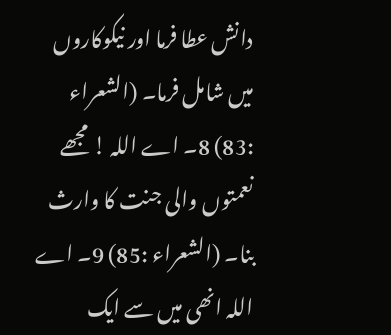دانش عطا فرما اور نیکوکاروں میں شامل فرما۔ (الشعراء :83) 8۔ اے اللہ ! مجھے نعمتوں والی جنت کا وارث بنا۔ (الشعراء :85) 9۔ اے اللہ انھی میں سے ایک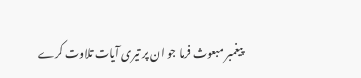پیغمبر مبعوث فرما جو ان پر تیری آیات تلاوت کرے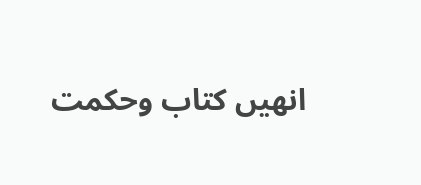انھیں کتاب وحکمت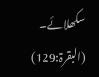سکھلائے۔ (البقرۃ:129)